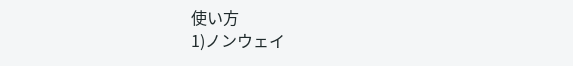使い方
1)ノンウェイ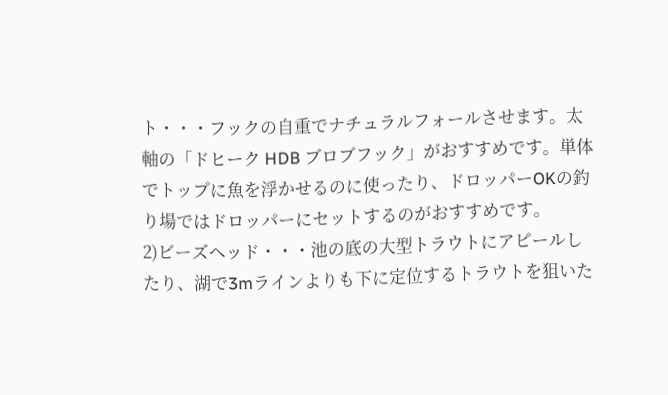ト・・・フックの自重でナチュラルフォールさせます。太軸の「ドヒーク HDB ブロブフック」がおすすめです。単体でトップに魚を浮かせるのに使ったり、ドロッパーOKの釣り場ではドロッパーにセットするのがおすすめです。
2)ビーズヘッド・・・池の底の大型トラウトにアピールしたり、湖で3mラインよりも下に定位するトラウトを狙いた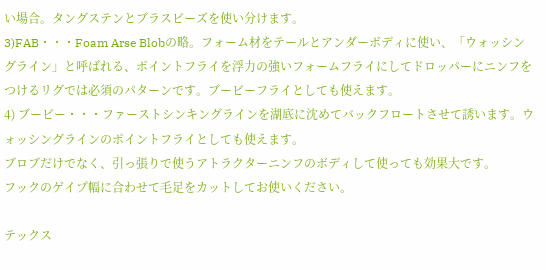い場合。タングステンとブラスビーズを使い分けます。
3)FAB・・・Foam Arse Blobの略。フォーム材をテールとアンダーボディに使い、「ウォッシングライン」と呼ばれる、ポイントフライを浮力の強いフォームフライにしてドロッパーにニンフをつけるリグでは必須のパターンです。ブービーフライとしても使えます。
4) ブービー・・・ファーストシンキングラインを湖底に沈めてバックフロートさせて誘います。ウォッシングラインのポイントフライとしても使えます。
ブロブだけでなく、引っ張りで使うアトラクターニンフのボディして使っても効果大です。
フックのゲイプ幅に合わせて毛足をカットしてお使いください。

テックス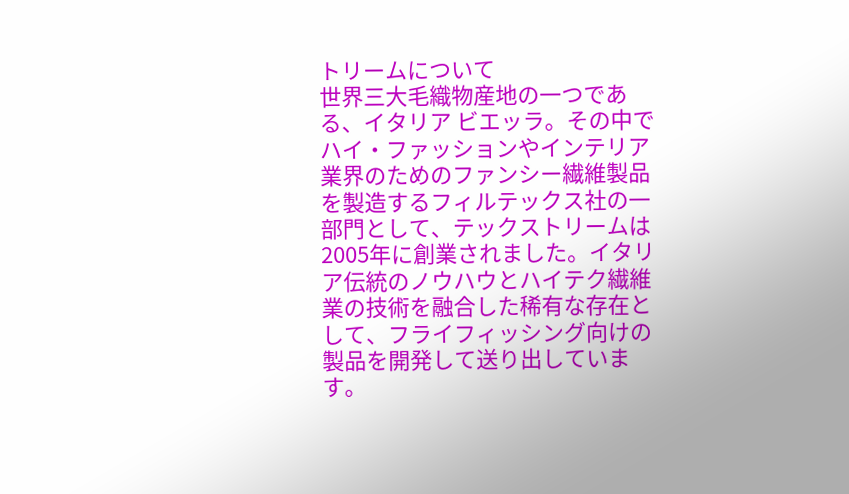トリームについて
世界三大毛織物産地の一つである、イタリア ビエッラ。その中でハイ・ファッションやインテリア業界のためのファンシー繊維製品を製造するフィルテックス社の一部門として、テックストリームは2005年に創業されました。イタリア伝統のノウハウとハイテク繊維業の技術を融合した稀有な存在として、フライフィッシング向けの製品を開発して送り出しています。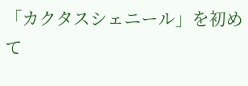「カクタスシェニール」を初めて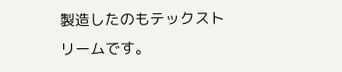製造したのもテックストリームです。